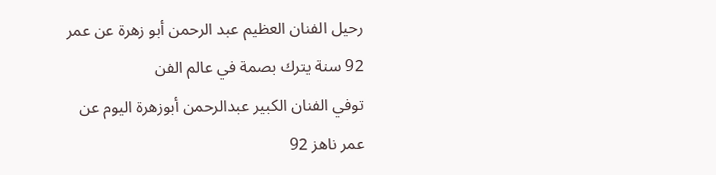رحيل الفنان العظيم عبد الرحمن أبو زهرة عن عمر 92 سنة يترك بصمة في عالم الفن
توفي الفنان الكبير عبدالرحمن أبوزهرة اليوم عن عمر ناهز 92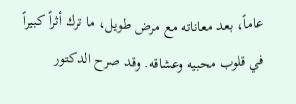عاماً، بعد معاناته مع مرض طويل، ما ترك أثراً كبيراً في قلوب محبيه وعشاقه. وقد صرح الدكتور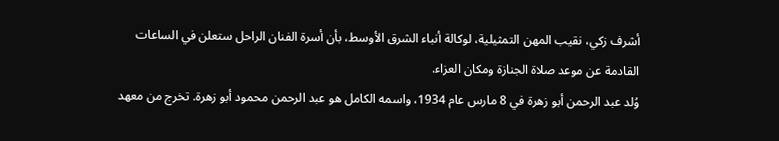أشرف زكي، نقيب المهن التمثيلية، لوكالة أنباء الشرق الأوسط، بأن أسرة الفنان الراحل ستعلن في الساعات القادمة عن موعد صلاة الجنازة ومكان العزاء.
وُلد عبد الرحمن أبو زهرة في 8 مارس عام 1934، واسمه الكامل هو عبد الرحمن محمود أبو زهرة. تخرج من معهد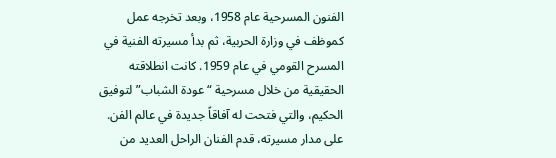الفنون المسرحية عام 1958، وبعد تخرجه عمل كموظف في وزارة الحربية، ثم بدأ مسيرته الفنية في المسرح القومي في عام 1959. كانت انطلاقته الحقيقية من خلال مسرحية “عودة الشباب” لتوفيق الحكيم، والتي فتحت له آفاقاً جديدة في عالم الفن.
على مدار مسيرته، قدم الفنان الراحل العديد من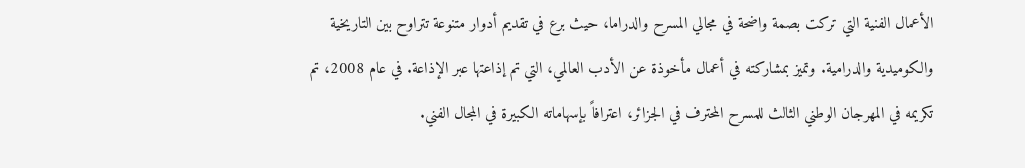الأعمال الفنية التي تركت بصمة واضحة في مجالي المسرح والدراما، حيث برع في تقديم أدوار متنوعة تتراوح بين التاريخية والكوميدية والدرامية. وتميز بمشاركته في أعمال مأخوذة عن الأدب العالمي، التي تم إذاعتها عبر الإذاعة. في عام 2008، تم تكريمه في المهرجان الوطني الثالث للمسرح المحترف في الجزائر، اعترافاً بإسهاماته الكبيرة في المجال الفني.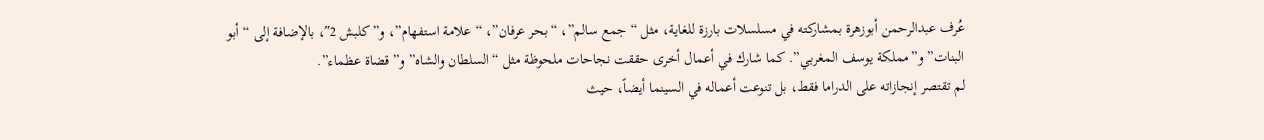عُرف عبدالرحمن أبوزهرة بمشاركته في مسلسلات بارزة للغاية، مثل “جمع سالم”، “بحر عرفان”، “علامة استفهام”، و”كلبش 2″، بالإضافة إلى “أبو البنات” و”مملكة يوسف المغربي”. كما شارك في أعمال أخرى حققت نجاحات ملحوظة مثل “السلطان والشاه” و”قضاة عظماء”.
لم تقتصر إنجازاته على الدراما فقط، بل تنوعت أعماله في السينما أيضاً، حيث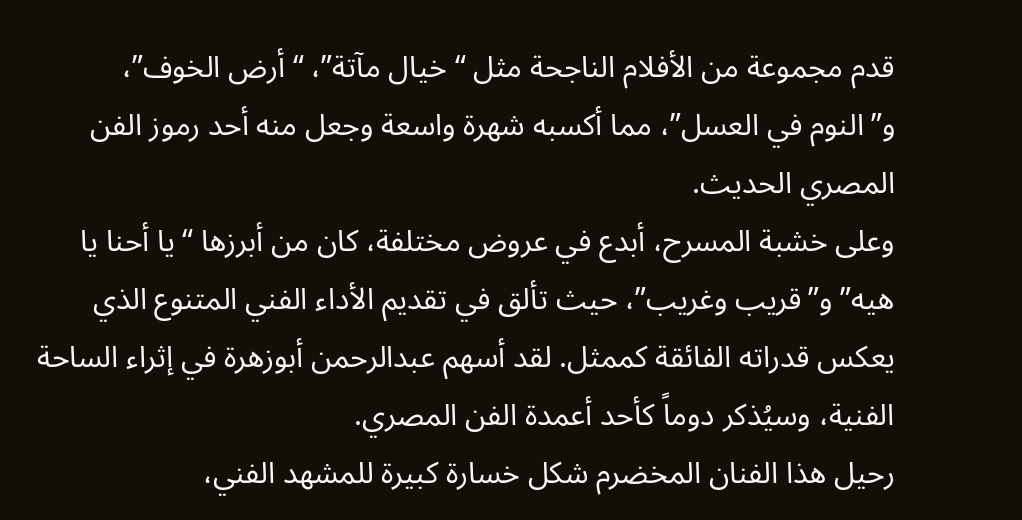قدم مجموعة من الأفلام الناجحة مثل “خيال مآتة”، “أرض الخوف”، و”النوم في العسل”، مما أكسبه شهرة واسعة وجعل منه أحد رموز الفن المصري الحديث.
وعلى خشبة المسرح، أبدع في عروض مختلفة، كان من أبرزها “يا أحنا يا هيه” و”قريب وغريب”، حيث تألق في تقديم الأداء الفني المتنوع الذي يعكس قدراته الفائقة كممثل. لقد أسهم عبدالرحمن أبوزهرة في إثراء الساحة الفنية، وسيُذكر دوماً كأحد أعمدة الفن المصري.
رحيل هذا الفنان المخضرم شكل خسارة كبيرة للمشهد الفني،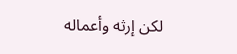لكن إرثه وأعماله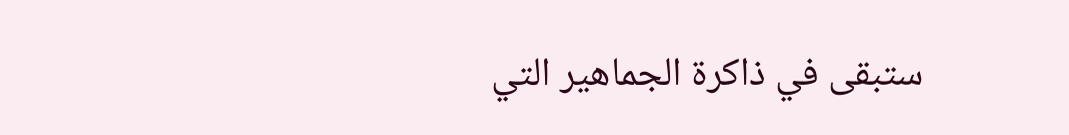ستبقى في ذاكرة الجماهير التي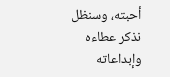أحبته، وسنظل نذكر عطاءه وإبداعاته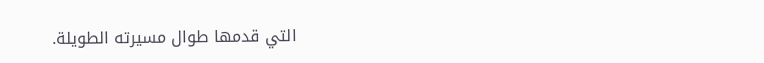التي قدمها طوال مسيرته الطويلة.